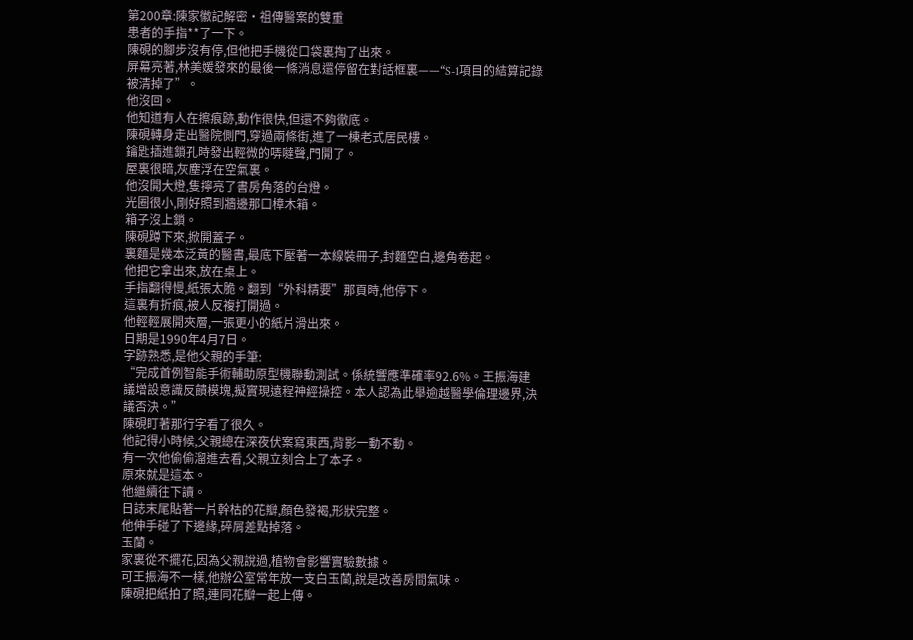第200章:陳家徽記解密·祖傳醫案的雙重
患者的手指**了一下。
陳硯的腳步沒有停,但他把手機從口袋裏掏了出來。
屏幕亮著,林美媛發來的最後一條消息還停留在對話框裏——“S-1項目的結算記錄被清掉了”。
他沒回。
他知道有人在擦痕跡,動作很快,但還不夠徹底。
陳硯轉身走出醫院側門,穿過兩條街,進了一棟老式居民樓。
鑰匙插進鎖孔時發出輕微的哢噠聲,門開了。
屋裏很暗,灰塵浮在空氣裏。
他沒開大燈,隻擰亮了書房角落的台燈。
光圈很小,剛好照到牆邊那口樟木箱。
箱子沒上鎖。
陳硯蹲下來,掀開蓋子。
裏麵是幾本泛黃的醫書,最底下壓著一本線裝冊子,封麵空白,邊角卷起。
他把它拿出來,放在桌上。
手指翻得慢,紙張太脆。翻到“外科精要”那頁時,他停下。
這裏有折痕,被人反複打開過。
他輕輕展開夾層,一張更小的紙片滑出來。
日期是1990年4月7日。
字跡熟悉,是他父親的手筆:
“完成首例智能手術輔助原型機聯動測試。係統響應準確率92.6%。王振海建議增設意識反饋模塊,擬實現遠程神經操控。本人認為此舉逾越醫學倫理邊界,決議否決。”
陳硯盯著那行字看了很久。
他記得小時候,父親總在深夜伏案寫東西,背影一動不動。
有一次他偷偷溜進去看,父親立刻合上了本子。
原來就是這本。
他繼續往下讀。
日誌末尾貼著一片幹枯的花瓣,顏色發褐,形狀完整。
他伸手碰了下邊緣,碎屑差點掉落。
玉蘭。
家裏從不擺花,因為父親說過,植物會影響實驗數據。
可王振海不一樣,他辦公室常年放一支白玉蘭,說是改善房間氣味。
陳硯把紙拍了照,連同花瓣一起上傳。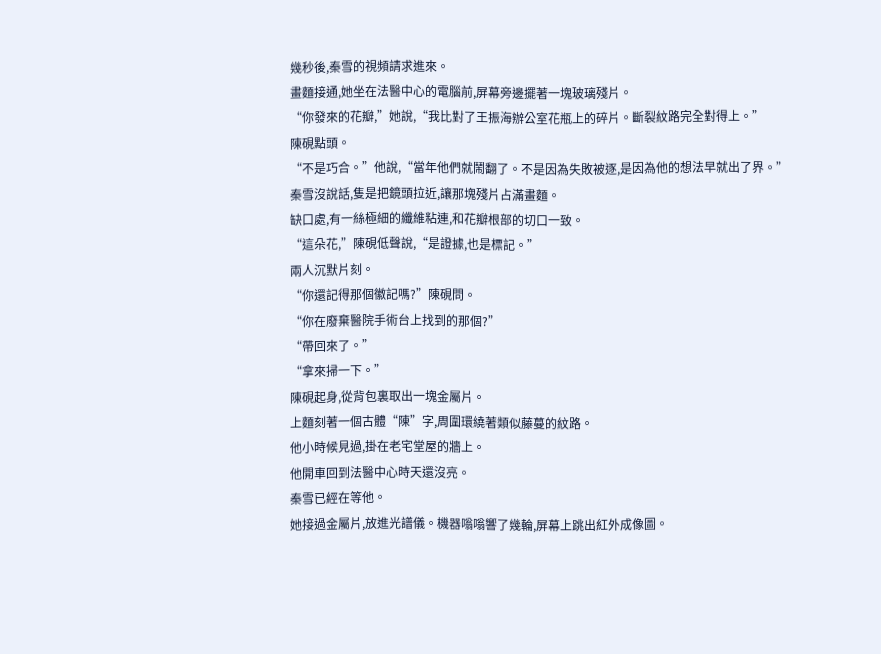幾秒後,秦雪的視頻請求進來。
畫麵接通,她坐在法醫中心的電腦前,屏幕旁邊擺著一塊玻璃殘片。
“你發來的花瓣,”她說,“我比對了王振海辦公室花瓶上的碎片。斷裂紋路完全對得上。”
陳硯點頭。
“不是巧合。”他說,“當年他們就鬧翻了。不是因為失敗被逐,是因為他的想法早就出了界。”
秦雪沒說話,隻是把鏡頭拉近,讓那塊殘片占滿畫麵。
缺口處,有一絲極細的纖維粘連,和花瓣根部的切口一致。
“這朵花,”陳硯低聲說,“是證據,也是標記。”
兩人沉默片刻。
“你還記得那個徽記嗎?”陳硯問。
“你在廢棄醫院手術台上找到的那個?”
“帶回來了。”
“拿來掃一下。”
陳硯起身,從背包裏取出一塊金屬片。
上麵刻著一個古體“陳”字,周圍環繞著類似藤蔓的紋路。
他小時候見過,掛在老宅堂屋的牆上。
他開車回到法醫中心時天還沒亮。
秦雪已經在等他。
她接過金屬片,放進光譜儀。機器嗡嗡響了幾輪,屏幕上跳出紅外成像圖。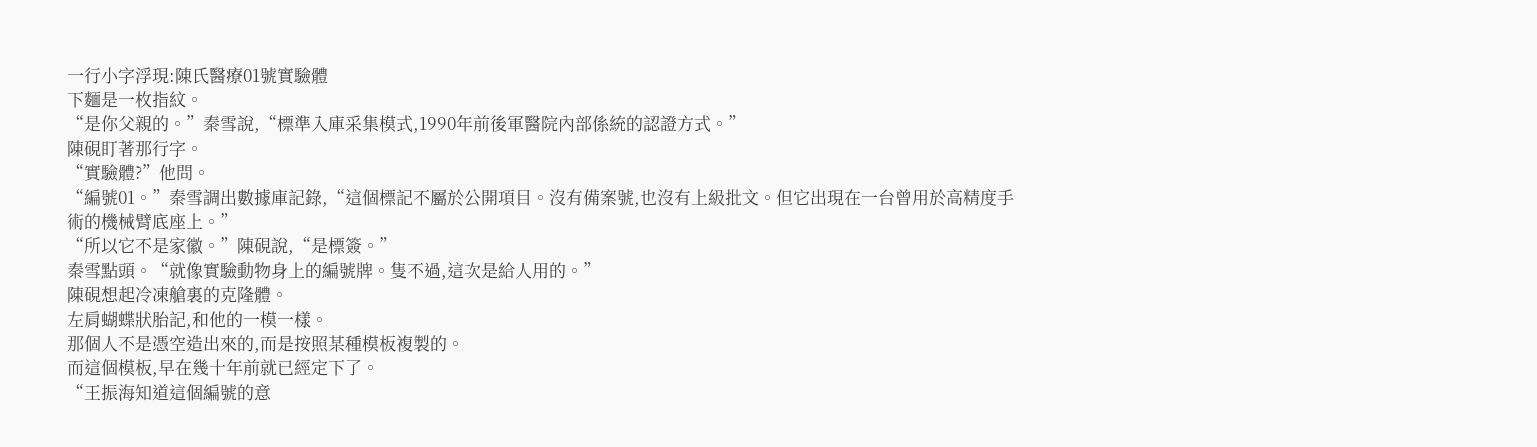一行小字浮現:陳氏醫療01號實驗體
下麵是一枚指紋。
“是你父親的。”秦雪說,“標準入庫采集模式,1990年前後軍醫院內部係統的認證方式。”
陳硯盯著那行字。
“實驗體?”他問。
“編號01。”秦雪調出數據庫記錄,“這個標記不屬於公開項目。沒有備案號,也沒有上級批文。但它出現在一台曾用於高精度手術的機械臂底座上。”
“所以它不是家徽。”陳硯說,“是標簽。”
秦雪點頭。“就像實驗動物身上的編號牌。隻不過,這次是給人用的。”
陳硯想起冷凍艙裏的克隆體。
左肩蝴蝶狀胎記,和他的一模一樣。
那個人不是憑空造出來的,而是按照某種模板複製的。
而這個模板,早在幾十年前就已經定下了。
“王振海知道這個編號的意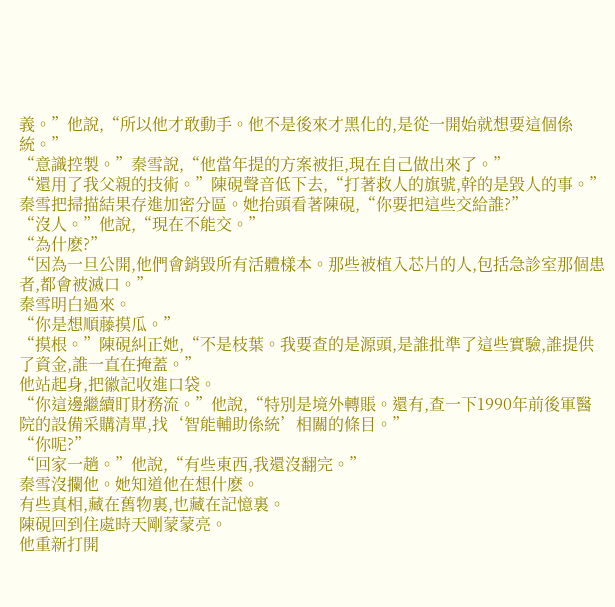義。”他說,“所以他才敢動手。他不是後來才黑化的,是從一開始就想要這個係統。”
“意識控製。”秦雪說,“他當年提的方案被拒,現在自己做出來了。”
“還用了我父親的技術。”陳硯聲音低下去,“打著救人的旗號,幹的是毀人的事。”
秦雪把掃描結果存進加密分區。她抬頭看著陳硯,“你要把這些交給誰?”
“沒人。”他說,“現在不能交。”
“為什麽?”
“因為一旦公開,他們會銷毀所有活體樣本。那些被植入芯片的人,包括急診室那個患者,都會被滅口。”
秦雪明白過來。
“你是想順藤摸瓜。”
“摸根。”陳硯糾正她,“不是枝葉。我要查的是源頭,是誰批準了這些實驗,誰提供了資金,誰一直在掩蓋。”
他站起身,把徽記收進口袋。
“你這邊繼續盯財務流。”他說,“特別是境外轉賬。還有,查一下1990年前後軍醫院的設備采購清單,找‘智能輔助係統’相關的條目。”
“你呢?”
“回家一趟。”他說,“有些東西,我還沒翻完。”
秦雪沒攔他。她知道他在想什麽。
有些真相,藏在舊物裏,也藏在記憶裏。
陳硯回到住處時天剛蒙蒙亮。
他重新打開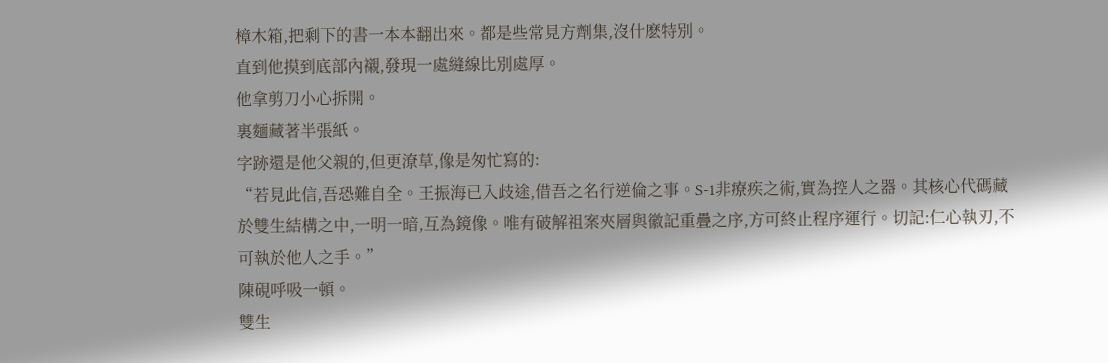樟木箱,把剩下的書一本本翻出來。都是些常見方劑集,沒什麽特別。
直到他摸到底部內襯,發現一處縫線比別處厚。
他拿剪刀小心拆開。
裏麵藏著半張紙。
字跡還是他父親的,但更潦草,像是匆忙寫的:
“若見此信,吾恐難自全。王振海已入歧途,借吾之名行逆倫之事。S-1非療疾之術,實為控人之器。其核心代碼藏於雙生結構之中,一明一暗,互為鏡像。唯有破解祖案夾層與徽記重疊之序,方可終止程序運行。切記:仁心執刃,不可執於他人之手。”
陳硯呼吸一頓。
雙生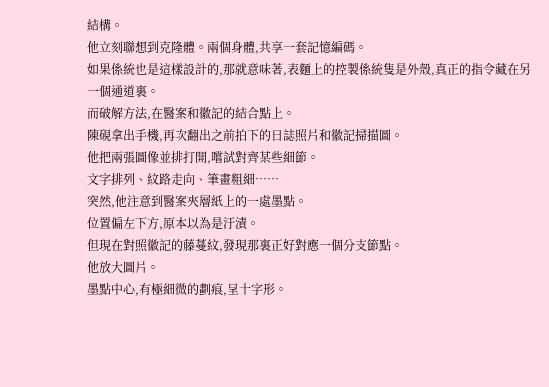結構。
他立刻聯想到克隆體。兩個身體,共享一套記憶編碼。
如果係統也是這樣設計的,那就意味著,表麵上的控製係統隻是外殼,真正的指令藏在另一個通道裏。
而破解方法,在醫案和徽記的結合點上。
陳硯拿出手機,再次翻出之前拍下的日誌照片和徽記掃描圖。
他把兩張圖像並排打開,嚐試對齊某些細節。
文字排列、紋路走向、筆畫粗細……
突然,他注意到醫案夾層紙上的一處墨點。
位置偏左下方,原本以為是汙漬。
但現在對照徽記的藤蔓紋,發現那裏正好對應一個分支節點。
他放大圖片。
墨點中心,有極細微的劃痕,呈十字形。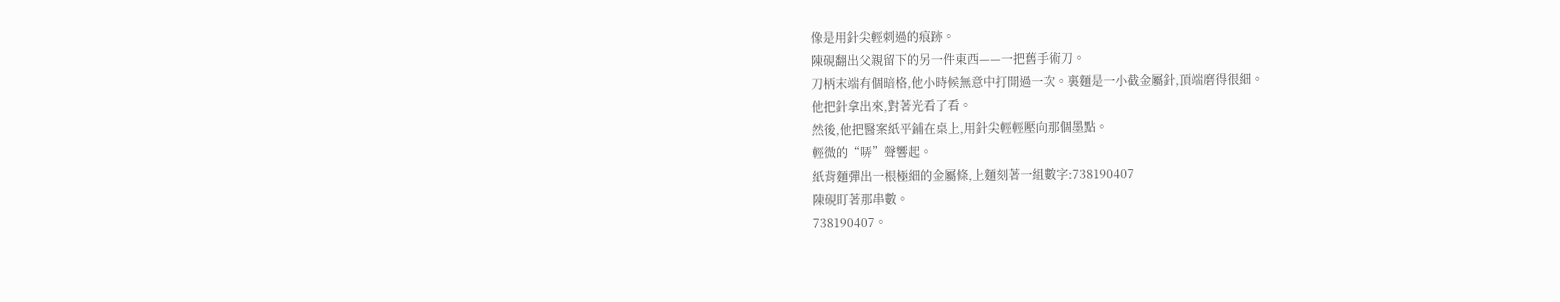像是用針尖輕刺過的痕跡。
陳硯翻出父親留下的另一件東西——一把舊手術刀。
刀柄末端有個暗格,他小時候無意中打開過一次。裏麵是一小截金屬針,頂端磨得很細。
他把針拿出來,對著光看了看。
然後,他把醫案紙平鋪在桌上,用針尖輕輕壓向那個墨點。
輕微的“哢”聲響起。
紙背麵彈出一根極細的金屬條,上麵刻著一組數字:738190407
陳硯盯著那串數。
738190407。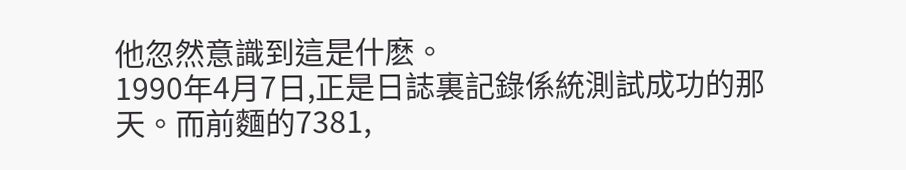他忽然意識到這是什麽。
1990年4月7日,正是日誌裏記錄係統測試成功的那天。而前麵的7381,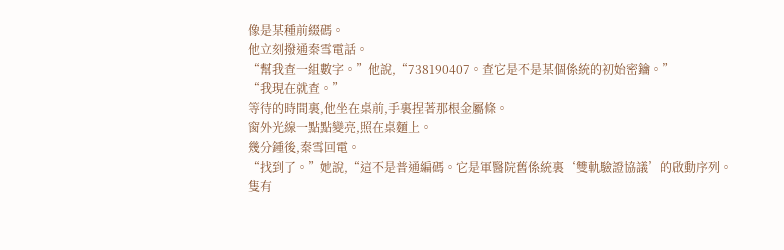像是某種前綴碼。
他立刻撥通秦雪電話。
“幫我查一組數字。”他說,“738190407。查它是不是某個係統的初始密鑰。”
“我現在就查。”
等待的時間裏,他坐在桌前,手裏捏著那根金屬條。
窗外光線一點點變亮,照在桌麵上。
幾分鍾後,秦雪回電。
“找到了。”她說,“這不是普通編碼。它是軍醫院舊係統裏‘雙軌驗證協議’的啟動序列。隻有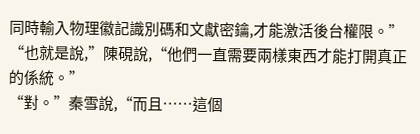同時輸入物理徽記識別碼和文獻密鑰,才能激活後台權限。”
“也就是說,”陳硯說,“他們一直需要兩樣東西才能打開真正的係統。”
“對。”秦雪說,“而且……這個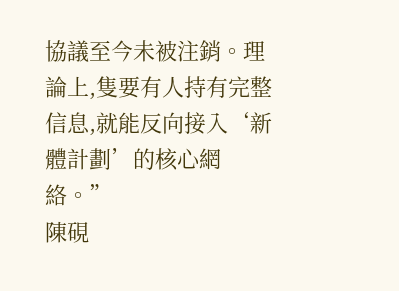協議至今未被注銷。理論上,隻要有人持有完整信息,就能反向接入‘新體計劃’的核心網絡。”
陳硯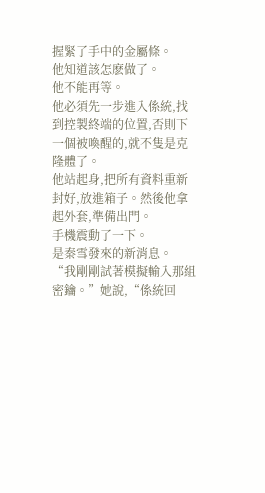握緊了手中的金屬條。
他知道該怎麽做了。
他不能再等。
他必須先一步進入係統,找到控製終端的位置,否則下一個被喚醒的,就不隻是克隆體了。
他站起身,把所有資料重新封好,放進箱子。然後他拿起外套,準備出門。
手機震動了一下。
是秦雪發來的新消息。
“我剛剛試著模擬輸入那組密鑰。”她說,“係統回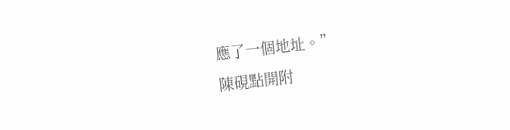應了一個地址。”
陳硯點開附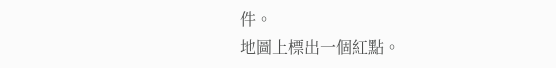件。
地圖上標出一個紅點。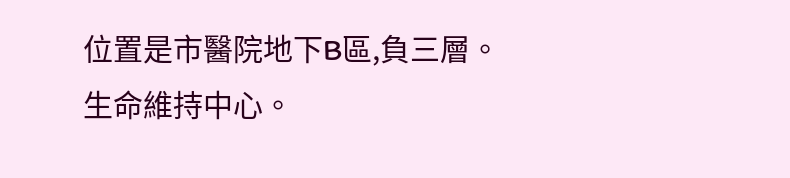位置是市醫院地下B區,負三層。
生命維持中心。